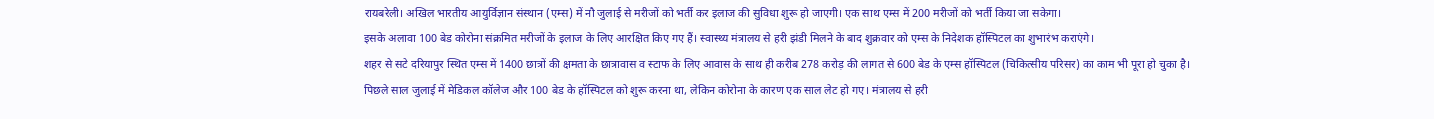रायबरेली। अखिल भारतीय आयुर्विज्ञान संस्थान (एम्स) में नौ जुलाई से मरीजों को भर्ती कर इलाज की सुविधा शुरू हो जाएगी। एक साथ एम्स में 200 मरीजों को भर्ती किया जा सकेगा।
इसके अलावा 100 बेड कोरोना संक्रमित मरीजों के इलाज के लिए आरक्षित किए गए हैं। स्वास्थ्य मंत्रालय से हरी झंडी मिलने के बाद शुक्रवार को एम्स के निदेशक हॉस्पिटल का शुभारंभ कराएंगे।
शहर से सटे दरियापुर स्थित एम्स में 1400 छात्रों की क्षमता के छात्रावास व स्टाफ के लिए आवास के साथ ही करीब 278 करोड़ की लागत से 600 बेड के एम्स हॉस्पिटल (चिकित्सीय परिसर) का काम भी पूरा हो चुका है।
पिछले साल जुलाई में मेडिकल कॉलेज और 100 बेड के हॉस्पिटल को शुरू करना था, लेकिन कोरोना के कारण एक साल लेट हो गए। मंत्रालय से हरी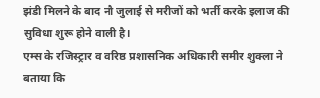झंडी मिलने के बाद नौ जुलाई से मरीजों को भर्ती करके इलाज की सुविधा शुरू होने वाली है।
एम्स के रजिस्ट्रार व वरिष्ठ प्रशासनिक अधिकारी समीर शुक्ला ने बताया कि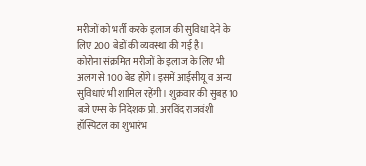मरीजों को भर्ती करके इलाज की सुविधा देने के लिए 200 बेडों की व्यवस्था की गई है।
कोरोना संक्रमित मरीजों के इलाज के लिए भी अलग से 100 बेड होंगे। इसमें आईसीयू व अन्य सुविधाएं भी शामिल रहेंगी। शुक्रवार की सुबह 10 बजे एम्स के निदेशक प्रो. अरविंद राजवंशी हॉस्पिटल का शुभारंभ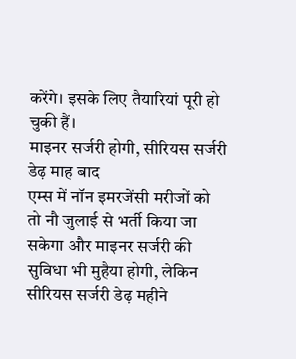करेंगे। इसके लिए तैयारियां पूरी हो चुकी हैं।
माइनर सर्जरी होगी, सीरियस सर्जरी डेढ़ माह बाद
एम्स में नॉन इमरजेंसी मरीजों को तो नौ जुलाई से भर्ती किया जा सकेगा और माइनर सर्जरी की सुविधा भी मुहैया होगी, लेकिन सीरियस सर्जरी डेढ़ महीने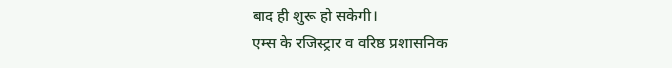बाद ही शुरू हो सकेगी।
एम्स के रजिस्ट्रार व वरिष्ठ प्रशासनिक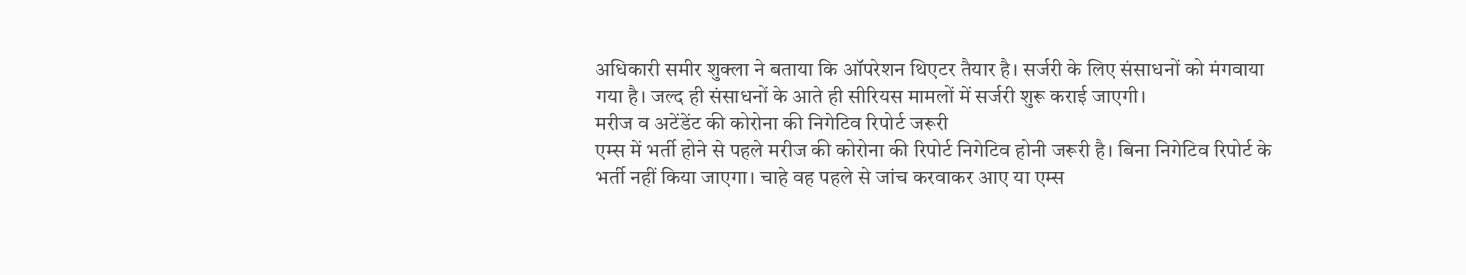अधिकारी समीर शुक्ला ने बताया कि ऑपरेशन थिएटर तैयार है। सर्जरी के लिए संसाधनों को मंगवाया गया है। जल्द ही संसाधनों के आते ही सीरियस मामलों में सर्जरी शुरू कराई जाएगी।
मरीज व अटेंडेंट की कोरोना की निगेटिव रिपोर्ट जरूरी
एम्स में भर्ती होने से पहले मरीज की कोरोना की रिपोर्ट निगेटिव होनी जरूरी है। बिना निगेटिव रिपोर्ट के भर्ती नहीं किया जाएगा। चाहे वह पहले से जांच करवाकर आए या एम्स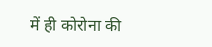में ही कोरोना की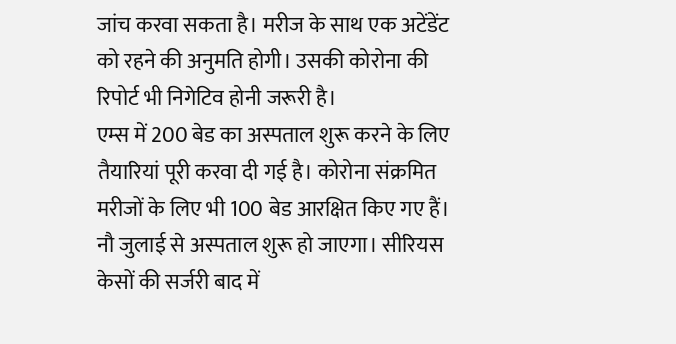जांच करवा सकता है। मरीज के साथ एक अटेंडेंट को रहने की अनुमति होगी। उसकी कोरोना की रिपोर्ट भी निगेटिव होनी जरूरी है।
एम्स में 200 बेड का अस्पताल शुरू करने के लिए तैयारियां पूरी करवा दी गई है। कोरोना संक्रमित मरीजों के लिए भी 100 बेड आरक्षित किए गए हैं। नौ जुलाई से अस्पताल शुरू हो जाएगा। सीरियस केसों की सर्जरी बाद में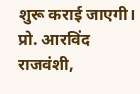शुरू कराई जाएगी।
प्रो. आरविंद राजवंशी,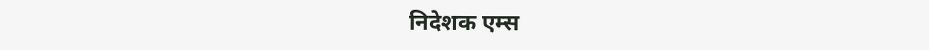निदेशक एम्स